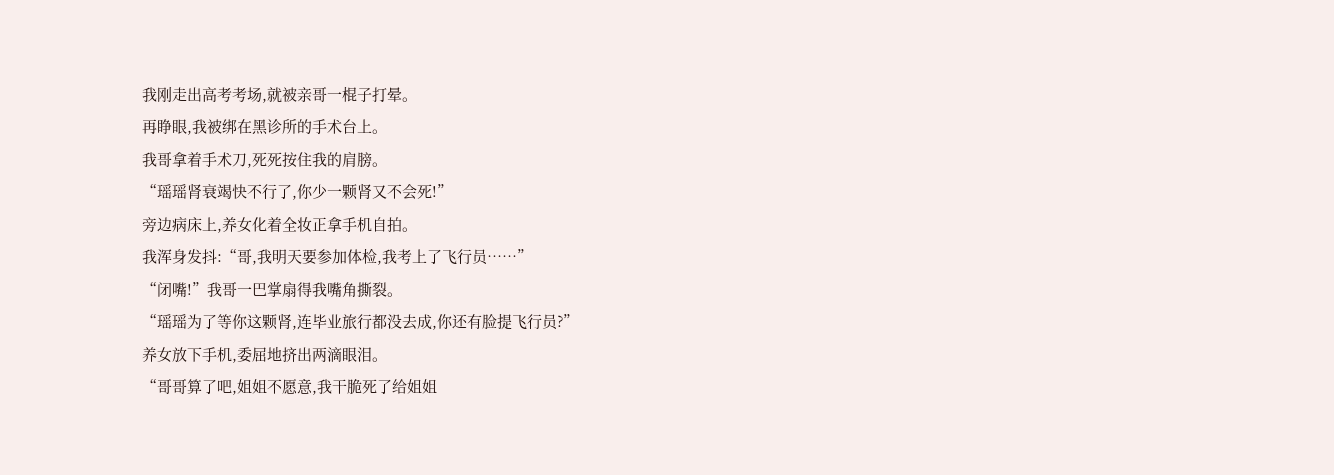我刚走出高考考场,就被亲哥一棍子打晕。
再睁眼,我被绑在黑诊所的手术台上。
我哥拿着手术刀,死死按住我的肩膀。
“瑶瑶肾衰竭快不行了,你少一颗肾又不会死!”
旁边病床上,养女化着全妆正拿手机自拍。
我浑身发抖:“哥,我明天要参加体检,我考上了飞行员……”
“闭嘴!”我哥一巴掌扇得我嘴角撕裂。
“瑶瑶为了等你这颗肾,连毕业旅行都没去成,你还有脸提飞行员?”
养女放下手机,委屈地挤出两滴眼泪。
“哥哥算了吧,姐姐不愿意,我干脆死了给姐姐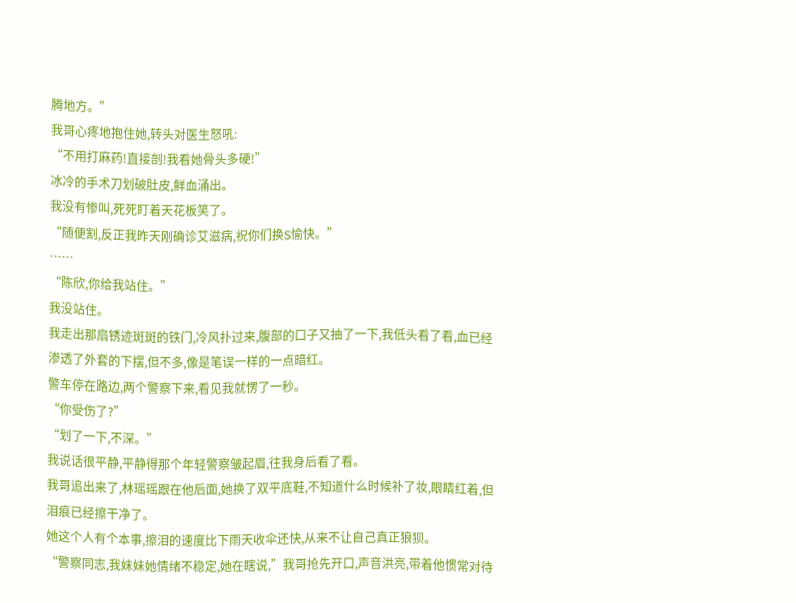腾地方。”
我哥心疼地抱住她,转头对医生怒吼:
“不用打麻药!直接剖!我看她骨头多硬!”
冰冷的手术刀划破肚皮,鲜血涌出。
我没有惨叫,死死盯着天花板笑了。
“随便割,反正我昨天刚确诊艾滋病,祝你们换S愉快。”
……
“陈欣,你给我站住。”
我没站住。
我走出那扇锈迹斑斑的铁门,冷风扑过来,腹部的口子又抽了一下,我低头看了看,血已经渗透了外套的下摆,但不多,像是笔误一样的一点暗红。
警车停在路边,两个警察下来,看见我就愣了一秒。
“你受伤了?”
“划了一下,不深。”
我说话很平静,平静得那个年轻警察皱起眉,往我身后看了看。
我哥追出来了,林瑶瑶跟在他后面,她换了双平底鞋,不知道什么时候补了妆,眼睛红着,但泪痕已经擦干净了。
她这个人有个本事,擦泪的速度比下雨天收伞还快,从来不让自己真正狼狈。
“警察同志,我妹妹她情绪不稳定,她在瞎说,”我哥抢先开口,声音洪亮,带着他惯常对待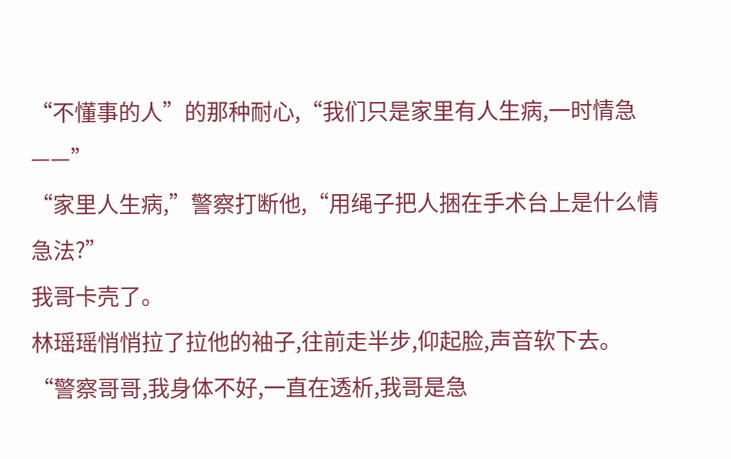“不懂事的人”的那种耐心,“我们只是家里有人生病,一时情急——”
“家里人生病,”警察打断他,“用绳子把人捆在手术台上是什么情急法?”
我哥卡壳了。
林瑶瑶悄悄拉了拉他的袖子,往前走半步,仰起脸,声音软下去。
“警察哥哥,我身体不好,一直在透析,我哥是急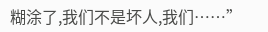糊涂了,我们不是坏人,我们……”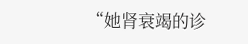“她肾衰竭的诊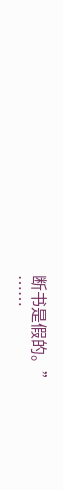断书是假的。”
……